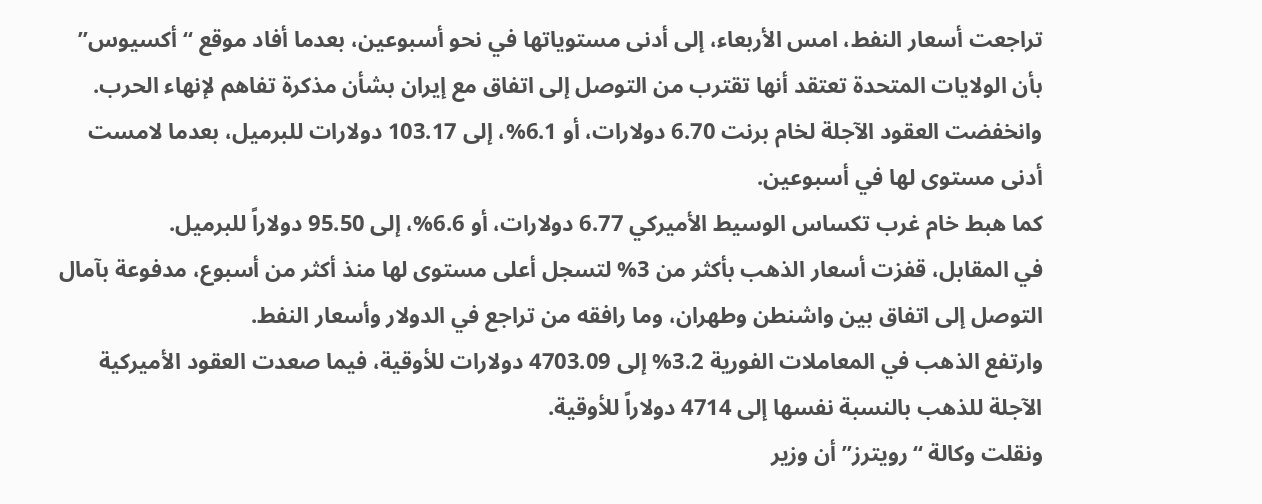تراجعت أسعار النفط، امس الأربعاء، إلى أدنى مستوياتها في نحو أسبوعين، بعدما أفاد موقع “أكسيوس” بأن الولايات المتحدة تعتقد أنها تقترب من التوصل إلى اتفاق مع إيران بشأن مذكرة تفاهم لإنهاء الحرب.
وانخفضت العقود الآجلة لخام برنت 6.70 دولارات، أو 6.1%، إلى 103.17 دولارات للبرميل، بعدما لامست أدنى مستوى لها في أسبوعين.
كما هبط خام غرب تكساس الوسيط الأميركي 6.77 دولارات، أو 6.6%، إلى 95.50 دولاراً للبرميل.
في المقابل، قفزت أسعار الذهب بأكثر من 3% لتسجل أعلى مستوى لها منذ أكثر من أسبوع، مدفوعة بآمال التوصل إلى اتفاق بين واشنطن وطهران، وما رافقه من تراجع في الدولار وأسعار النفط.
وارتفع الذهب في المعاملات الفورية 3.2% إلى 4703.09 دولارات للأوقية، فيما صعدت العقود الأميركية الآجلة للذهب بالنسبة نفسها إلى 4714 دولاراً للأوقية.
ونقلت وكالة “رويترز” أن وزير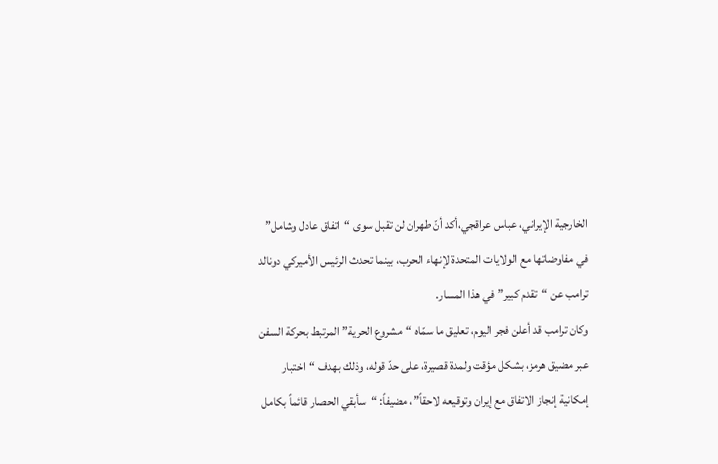الخارجية الإيراني، عباس عراقجي،أكد أنّ طهران لن تقبل سوى “اتفاق عادل وشامل” في مفاوضاتها مع الولايات المتحدة لإنهاء الحرب، بينما تحدث الرئيس الأميركي دونالد ترامب عن “تقدم كبير” في هذا المسار.
وكان ترامب قد أعلن فجر اليوم، تعليق ما سمّاه “مشروع الحرية” المرتبط بحركة السفن عبر مضيق هرمز، بشكل مؤقت ولمدة قصيرة، على حدّ قوله، وذلك بهدف “اختبار إمكانية إنجاز الاتفاق مع إيران وتوقيعه لاحقاً”، مضيفاً: “سأبقي الحصار قائماً بكامل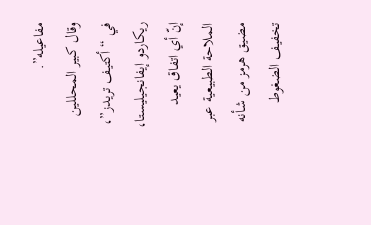مفاعيله”.
وقال كبير المحللين في “أكتيف تريدز”، ريكاردو إيفانجيليستا، إنّ أي اتفاق يعيد الملاحة الطبيعية عبر مضيق هرمز من شأنه تخفيف الضغوط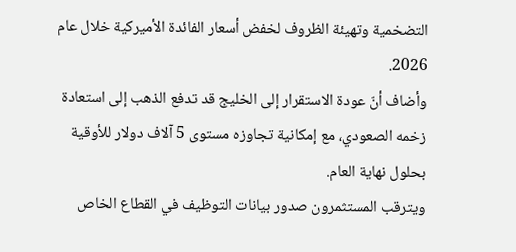التضخمية وتهيئة الظروف لخفض أسعار الفائدة الأميركية خلال عام 2026.
وأضاف أنّ عودة الاستقرار إلى الخليج قد تدفع الذهب إلى استعادة زخمه الصعودي، مع إمكانية تجاوزه مستوى 5 آلاف دولار للأوقية بحلول نهاية العام.
ويترقب المستثمرون صدور بيانات التوظيف في القطاع الخاص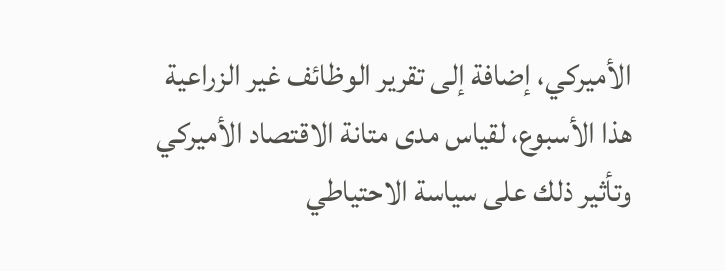الأميركي، إضافة إلى تقرير الوظائف غير الزراعية هذا الأسبوع، لقياس مدى متانة الاقتصاد الأميركي وتأثير ذلك على سياسة الاحتياطي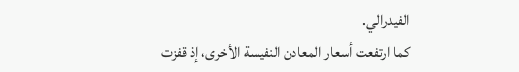الفيدرالي.
كما ارتفعت أسعار المعادن النفيسة الأخرى، إذ قفزت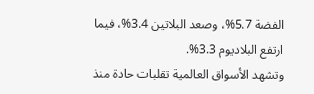الفضة 5.7%، وصعد البلاتين 3.4%، فيما ارتفع البلاديوم 3.3%.
وتشهد الأسواق العالمية تقلبات حادة منذ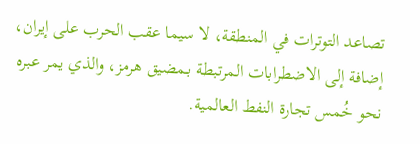تصاعد التوترات في المنطقة، لا سيما عقب الحرب على إيران، إضافة إلى الاضطرابات المرتبطة بـمضيق هرمز، والذي يمر عبره نحو خُمس تجارة النفط العالمية.